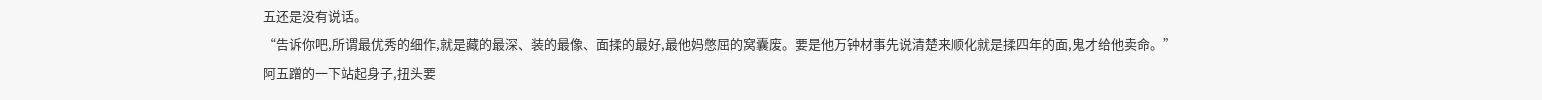五还是没有说话。
“告诉你吧,所谓最优秀的细作,就是藏的最深、装的最像、面揉的最好,最他妈憋屈的窝囊废。要是他万钟材事先说清楚来顺化就是揉四年的面,鬼才给他卖命。”
阿五蹭的一下站起身子,扭头要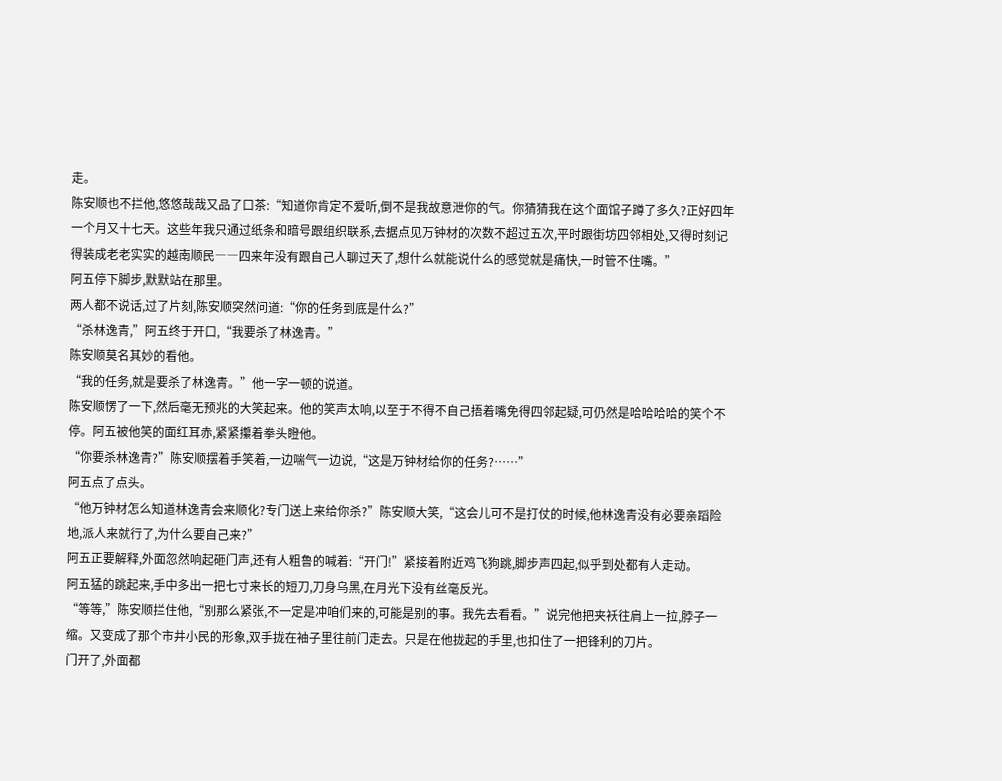走。
陈安顺也不拦他,悠悠哉哉又品了口茶:“知道你肯定不爱听,倒不是我故意泄你的气。你猜猜我在这个面馆子蹲了多久?正好四年一个月又十七天。这些年我只通过纸条和暗号跟组织联系,去据点见万钟材的次数不超过五次,平时跟街坊四邻相处,又得时刻记得装成老老实实的越南顺民――四来年没有跟自己人聊过天了,想什么就能说什么的感觉就是痛快,一时管不住嘴。”
阿五停下脚步,默默站在那里。
两人都不说话,过了片刻,陈安顺突然问道:“你的任务到底是什么?”
“杀林逸青,”阿五终于开口,“我要杀了林逸青。”
陈安顺莫名其妙的看他。
“我的任务,就是要杀了林逸青。”他一字一顿的说道。
陈安顺愣了一下,然后毫无预兆的大笑起来。他的笑声太响,以至于不得不自己捂着嘴免得四邻起疑,可仍然是哈哈哈哈的笑个不停。阿五被他笑的面红耳赤,紧紧攥着拳头瞪他。
“你要杀林逸青?”陈安顺摆着手笑着,一边喘气一边说,“这是万钟材给你的任务?……”
阿五点了点头。
“他万钟材怎么知道林逸青会来顺化?专门送上来给你杀?”陈安顺大笑,“这会儿可不是打仗的时候,他林逸青没有必要亲蹈险地,派人来就行了,为什么要自己来?”
阿五正要解释,外面忽然响起砸门声,还有人粗鲁的喊着:“开门!”紧接着附近鸡飞狗跳,脚步声四起,似乎到处都有人走动。
阿五猛的跳起来,手中多出一把七寸来长的短刀,刀身乌黑,在月光下没有丝毫反光。
“等等,”陈安顺拦住他,“别那么紧张,不一定是冲咱们来的,可能是别的事。我先去看看。”说完他把夹袄往肩上一拉,脖子一缩。又变成了那个市井小民的形象,双手拢在袖子里往前门走去。只是在他拢起的手里,也扣住了一把锋利的刀片。
门开了,外面都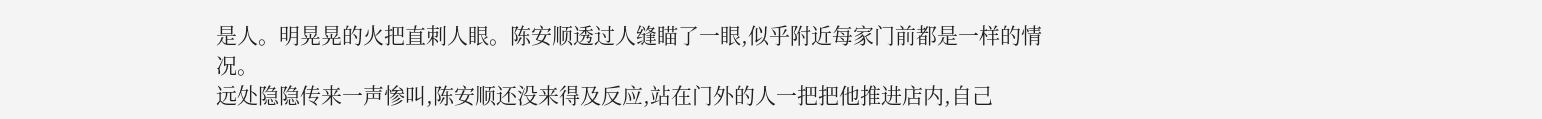是人。明晃晃的火把直刺人眼。陈安顺透过人缝瞄了一眼,似乎附近每家门前都是一样的情况。
远处隐隐传来一声惨叫,陈安顺还没来得及反应,站在门外的人一把把他推进店内,自己